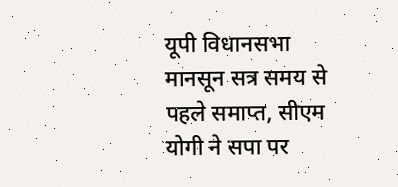यूपी विधानसभा मानसून सत्र समय से पहले समाप्त, सीएम योगी ने सपा पर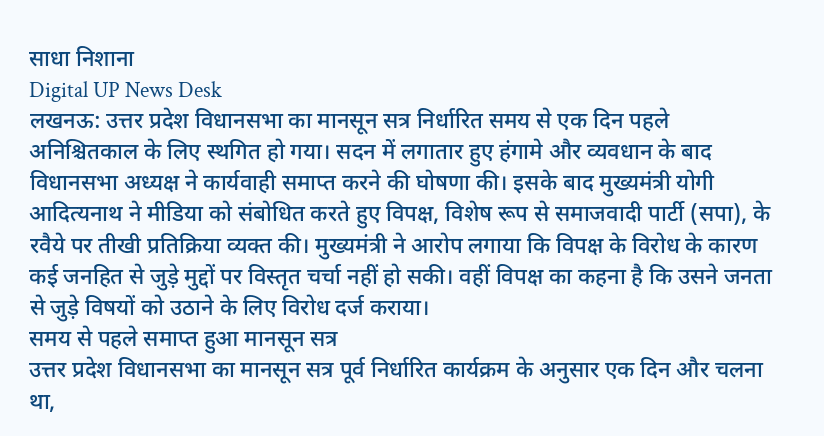साधा निशाना
Digital UP News Desk
लखनऊ: उत्तर प्रदेश विधानसभा का मानसून सत्र निर्धारित समय से एक दिन पहले अनिश्चितकाल के लिए स्थगित हो गया। सदन में लगातार हुए हंगामे और व्यवधान के बाद विधानसभा अध्यक्ष ने कार्यवाही समाप्त करने की घोषणा की। इसके बाद मुख्यमंत्री योगी आदित्यनाथ ने मीडिया को संबोधित करते हुए विपक्ष, विशेष रूप से समाजवादी पार्टी (सपा), के रवैये पर तीखी प्रतिक्रिया व्यक्त की। मुख्यमंत्री ने आरोप लगाया कि विपक्ष के विरोध के कारण कई जनहित से जुड़े मुद्दों पर विस्तृत चर्चा नहीं हो सकी। वहीं विपक्ष का कहना है कि उसने जनता से जुड़े विषयों को उठाने के लिए विरोध दर्ज कराया।
समय से पहले समाप्त हुआ मानसून सत्र
उत्तर प्रदेश विधानसभा का मानसून सत्र पूर्व निर्धारित कार्यक्रम के अनुसार एक दिन और चलना था,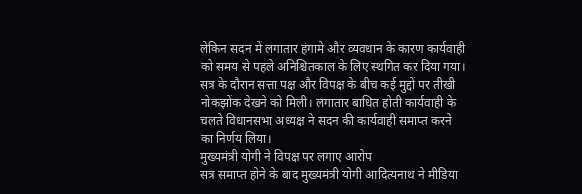लेकिन सदन में लगातार हंगामे और व्यवधान के कारण कार्यवाही को समय से पहले अनिश्चितकाल के लिए स्थगित कर दिया गया।
सत्र के दौरान सत्ता पक्ष और विपक्ष के बीच कई मुद्दों पर तीखी नोकझोंक देखने को मिली। लगातार बाधित होती कार्यवाही के चलते विधानसभा अध्यक्ष ने सदन की कार्यवाही समाप्त करने का निर्णय लिया।
मुख्यमंत्री योगी ने विपक्ष पर लगाए आरोप
सत्र समाप्त होने के बाद मुख्यमंत्री योगी आदित्यनाथ ने मीडिया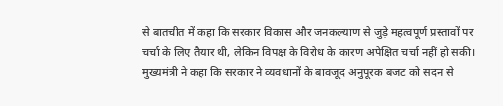से बातचीत में कहा कि सरकार विकास और जनकल्याण से जुड़े महत्वपूर्ण प्रस्तावों पर चर्चा के लिए तैयार थी, लेकिन विपक्ष के विरोध के कारण अपेक्षित चर्चा नहीं हो सकी।
मुख्यमंत्री ने कहा कि सरकार ने व्यवधानों के बावजूद अनुपूरक बजट को सदन से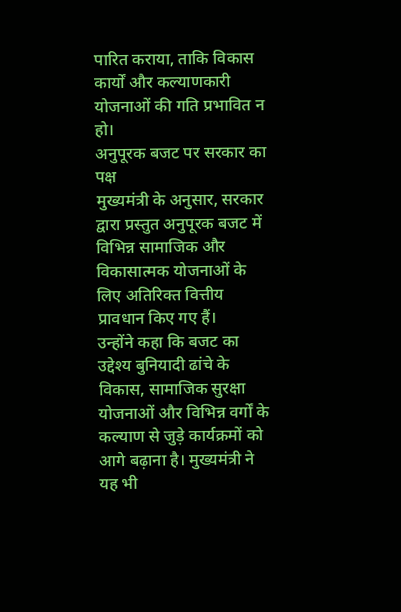पारित कराया, ताकि विकास कार्यों और कल्याणकारी योजनाओं की गति प्रभावित न हो।
अनुपूरक बजट पर सरकार का पक्ष
मुख्यमंत्री के अनुसार, सरकार द्वारा प्रस्तुत अनुपूरक बजट में विभिन्न सामाजिक और विकासात्मक योजनाओं के लिए अतिरिक्त वित्तीय प्रावधान किए गए हैं।
उन्होंने कहा कि बजट का उद्देश्य बुनियादी ढांचे के विकास, सामाजिक सुरक्षा योजनाओं और विभिन्न वर्गों के कल्याण से जुड़े कार्यक्रमों को आगे बढ़ाना है। मुख्यमंत्री ने यह भी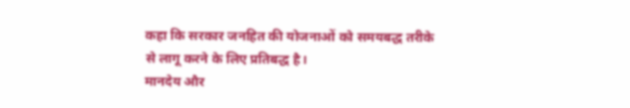कहा कि सरकार जनहित की योजनाओं को समयबद्ध तरीके से लागू करने के लिए प्रतिबद्ध है।
मानदेय और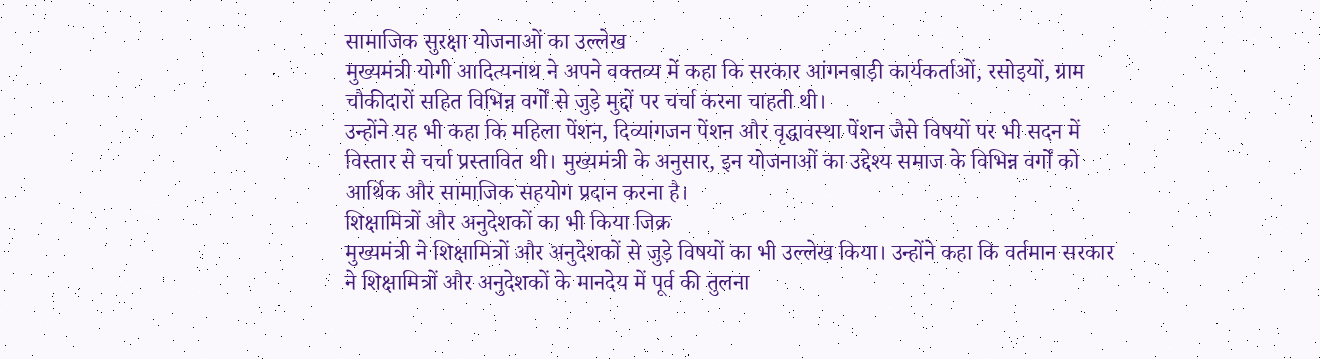सामाजिक सुरक्षा योजनाओं का उल्लेख
मुख्यमंत्री योगी आदित्यनाथ ने अपने वक्तव्य में कहा कि सरकार आंगनबाड़ी कार्यकर्ताओं, रसोइयों, ग्राम चौकीदारों सहित विभिन्न वर्गों से जुड़े मुद्दों पर चर्चा करना चाहती थी।
उन्होंने यह भी कहा कि महिला पेंशन, दिव्यांगजन पेंशन और वृद्धावस्था पेंशन जैसे विषयों पर भी सदन में विस्तार से चर्चा प्रस्तावित थी। मुख्यमंत्री के अनुसार, इन योजनाओं का उद्देश्य समाज के विभिन्न वर्गों को आर्थिक और सामाजिक सहयोग प्रदान करना है।
शिक्षामित्रों और अनुदेशकों का भी किया जिक्र
मुख्यमंत्री ने शिक्षामित्रों और अनुदेशकों से जुड़े विषयों का भी उल्लेख किया। उन्होंने कहा कि वर्तमान सरकार ने शिक्षामित्रों और अनुदेशकों के मानदेय में पूर्व की तुलना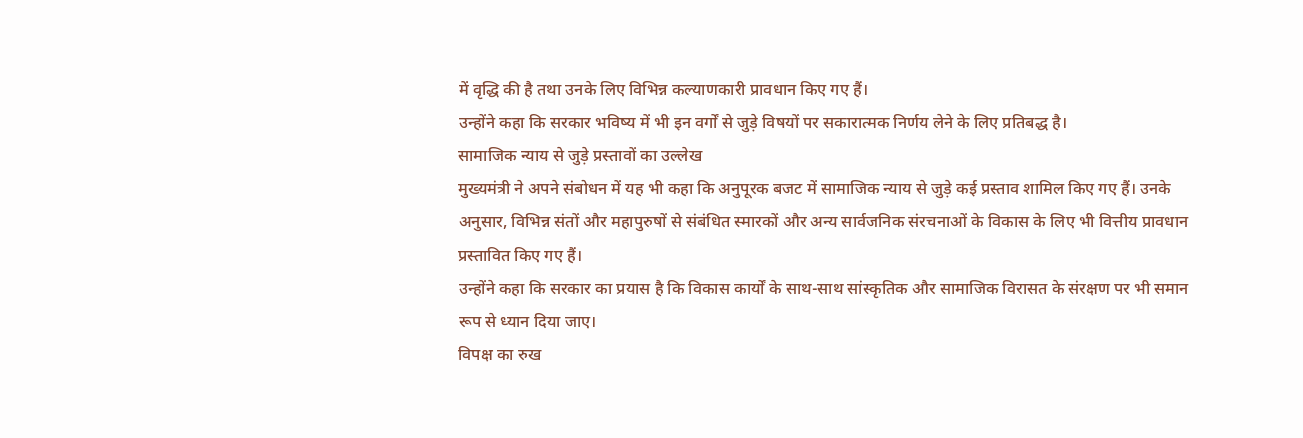में वृद्धि की है तथा उनके लिए विभिन्न कल्याणकारी प्रावधान किए गए हैं।
उन्होंने कहा कि सरकार भविष्य में भी इन वर्गों से जुड़े विषयों पर सकारात्मक निर्णय लेने के लिए प्रतिबद्ध है।
सामाजिक न्याय से जुड़े प्रस्तावों का उल्लेख
मुख्यमंत्री ने अपने संबोधन में यह भी कहा कि अनुपूरक बजट में सामाजिक न्याय से जुड़े कई प्रस्ताव शामिल किए गए हैं। उनके अनुसार, विभिन्न संतों और महापुरुषों से संबंधित स्मारकों और अन्य सार्वजनिक संरचनाओं के विकास के लिए भी वित्तीय प्रावधान प्रस्तावित किए गए हैं।
उन्होंने कहा कि सरकार का प्रयास है कि विकास कार्यों के साथ-साथ सांस्कृतिक और सामाजिक विरासत के संरक्षण पर भी समान रूप से ध्यान दिया जाए।
विपक्ष का रुख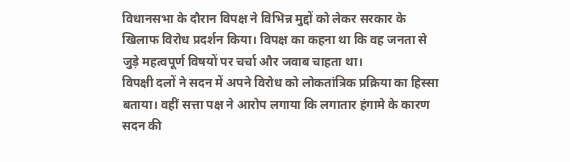विधानसभा के दौरान विपक्ष ने विभिन्न मुद्दों को लेकर सरकार के खिलाफ विरोध प्रदर्शन किया। विपक्ष का कहना था कि वह जनता से जुड़े महत्वपूर्ण विषयों पर चर्चा और जवाब चाहता था।
विपक्षी दलों ने सदन में अपने विरोध को लोकतांत्रिक प्रक्रिया का हिस्सा बताया। वहीं सत्ता पक्ष ने आरोप लगाया कि लगातार हंगामे के कारण सदन की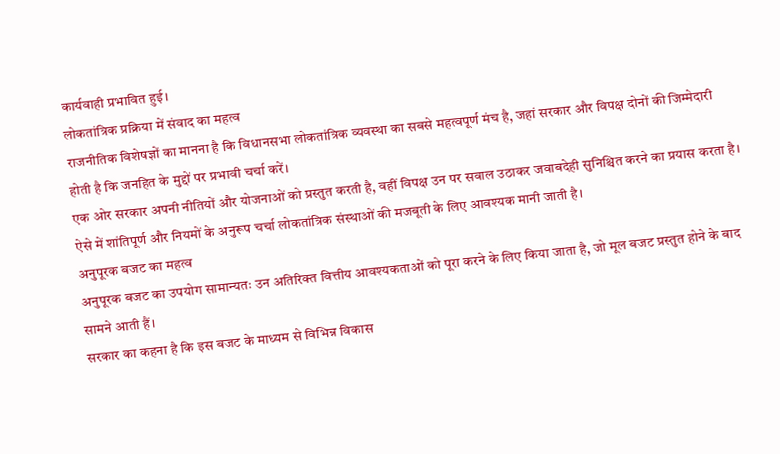कार्यवाही प्रभावित हुई।
लोकतांत्रिक प्रक्रिया में संवाद का महत्व
राजनीतिक विशेषज्ञों का मानना है कि विधानसभा लोकतांत्रिक व्यवस्था का सबसे महत्वपूर्ण मंच है, जहां सरकार और विपक्ष दोनों की जिम्मेदारी होती है कि जनहित के मुद्दों पर प्रभावी चर्चा करें।
एक ओर सरकार अपनी नीतियों और योजनाओं को प्रस्तुत करती है, वहीं विपक्ष उन पर सवाल उठाकर जवाबदेही सुनिश्चित करने का प्रयास करता है। ऐसे में शांतिपूर्ण और नियमों के अनुरूप चर्चा लोकतांत्रिक संस्थाओं की मजबूती के लिए आवश्यक मानी जाती है।
अनुपूरक बजट का महत्व
अनुपूरक बजट का उपयोग सामान्यतः उन अतिरिक्त वित्तीय आवश्यकताओं को पूरा करने के लिए किया जाता है, जो मूल बजट प्रस्तुत होने के बाद सामने आती हैं।
सरकार का कहना है कि इस बजट के माध्यम से विभिन्न विकास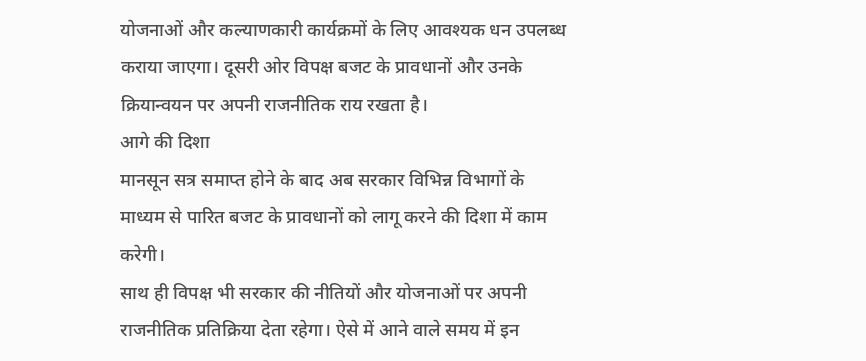योजनाओं और कल्याणकारी कार्यक्रमों के लिए आवश्यक धन उपलब्ध कराया जाएगा। दूसरी ओर विपक्ष बजट के प्रावधानों और उनके क्रियान्वयन पर अपनी राजनीतिक राय रखता है।
आगे की दिशा
मानसून सत्र समाप्त होने के बाद अब सरकार विभिन्न विभागों के माध्यम से पारित बजट के प्रावधानों को लागू करने की दिशा में काम करेगी।
साथ ही विपक्ष भी सरकार की नीतियों और योजनाओं पर अपनी राजनीतिक प्रतिक्रिया देता रहेगा। ऐसे में आने वाले समय में इन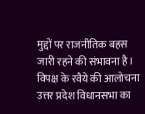मुद्दों पर राजनीतिक बहस जारी रहने की संभावना है।
विपक्ष के रवैये की आलोचना
उत्तर प्रदेश विधानसभा का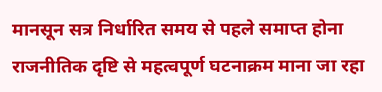मानसून सत्र निर्धारित समय से पहले समाप्त होना राजनीतिक दृष्टि से महत्वपूर्ण घटनाक्रम माना जा रहा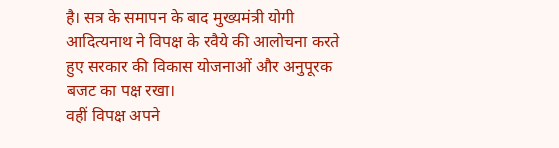है। सत्र के समापन के बाद मुख्यमंत्री योगी आदित्यनाथ ने विपक्ष के रवैये की आलोचना करते हुए सरकार की विकास योजनाओं और अनुपूरक बजट का पक्ष रखा।
वहीं विपक्ष अपने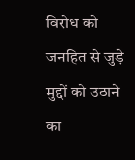विरोध को जनहित से जुड़े मुद्दों को उठाने का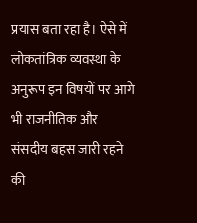प्रयास बता रहा है। ऐसे में लोकतांत्रिक व्यवस्था के अनुरूप इन विषयों पर आगे भी राजनीतिक और संसदीय बहस जारी रहने की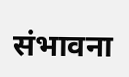संभावना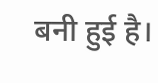बनी हुई है।